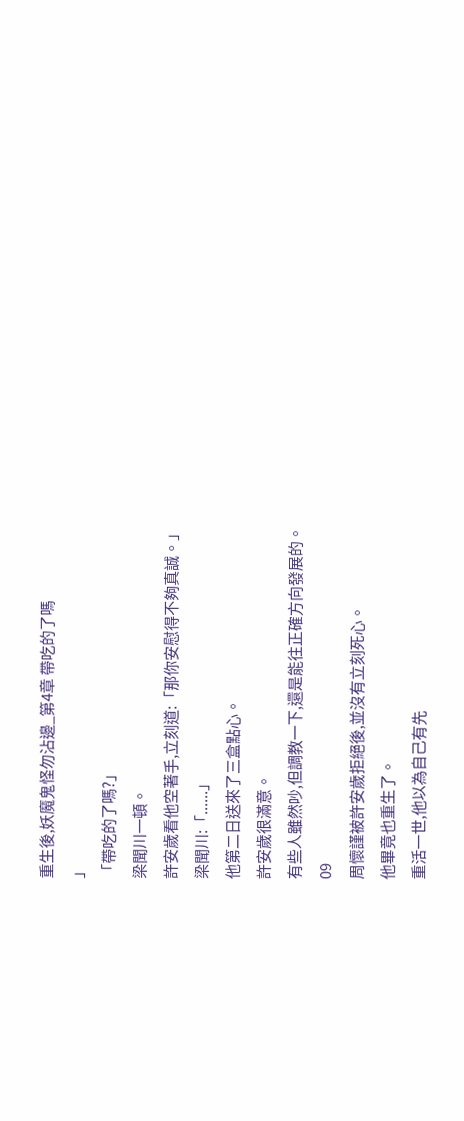重生後,妖魔鬼怪勿沾邊_第4章 帶吃的了嗎
」
「帶吃的了嗎?」
梁聞川一頓。
許安歲看他空著手,立刻道:「那你安慰得不夠真誠。」
梁聞川:「......」
他第二日送來了三盒點心。
許安歲很滿意。
有些人雖然吵,但調教一下,還是能往正確方向發展的。
09
周懷謹被許安歲拒絕後,並沒有立刻死心。
他畢竟也重生了。
重活一世,他以為自己有先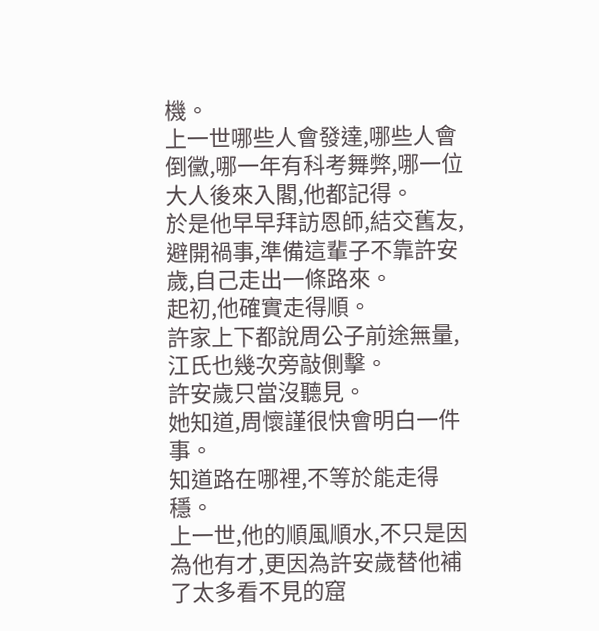機。
上一世哪些人會發達,哪些人會倒黴,哪一年有科考舞弊,哪一位大人後來入閣,他都記得。
於是他早早拜訪恩師,結交舊友,避開禍事,準備這輩子不靠許安歲,自己走出一條路來。
起初,他確實走得順。
許家上下都說周公子前途無量,江氏也幾次旁敲側擊。
許安歲只當沒聽見。
她知道,周懷謹很快會明白一件事。
知道路在哪裡,不等於能走得穩。
上一世,他的順風順水,不只是因為他有才,更因為許安歲替他補了太多看不見的窟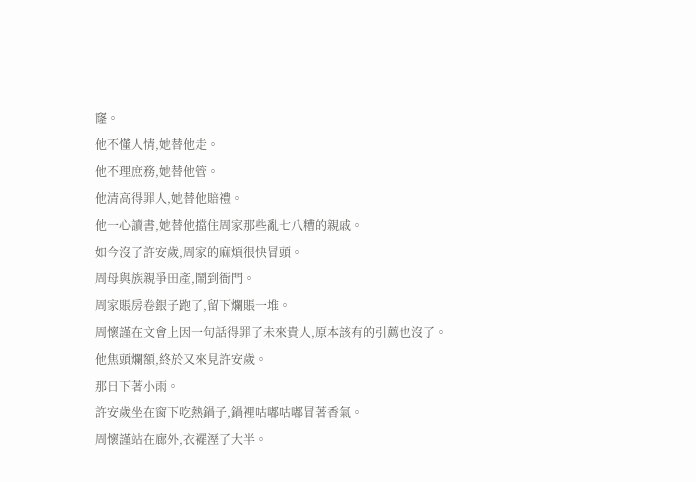窿。
他不懂人情,她替他走。
他不理庶務,她替他管。
他清高得罪人,她替他賠禮。
他一心讀書,她替他擋住周家那些亂七八糟的親戚。
如今沒了許安歲,周家的麻煩很快冒頭。
周母與族親爭田產,鬧到衙門。
周家賬房卷銀子跑了,留下爛賬一堆。
周懷謹在文會上因一句話得罪了未來貴人,原本該有的引薦也沒了。
他焦頭爛額,終於又來見許安歲。
那日下著小雨。
許安歲坐在窗下吃熱鍋子,鍋裡咕嘟咕嘟冒著香氣。
周懷謹站在廊外,衣襬溼了大半。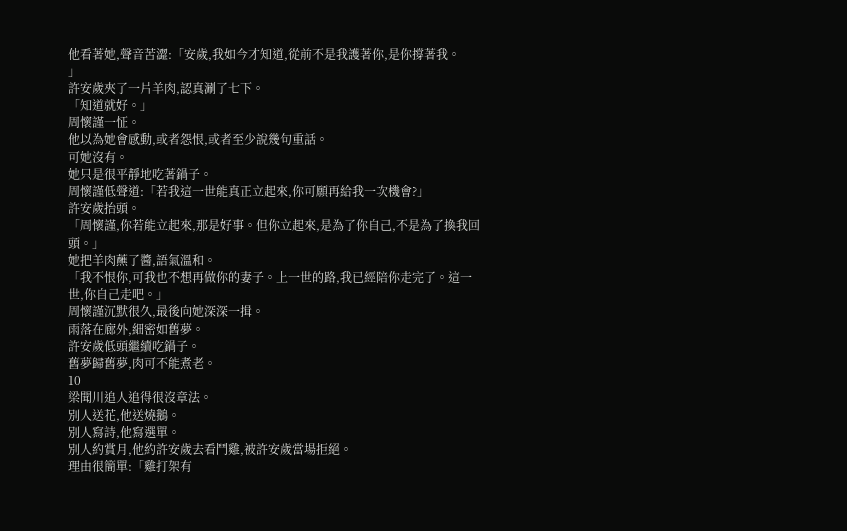他看著她,聲音苦澀:「安歲,我如今才知道,從前不是我護著你,是你撐著我。
」
許安歲夾了一片羊肉,認真涮了七下。
「知道就好。」
周懷謹一怔。
他以為她會感動,或者怨恨,或者至少說幾句重話。
可她沒有。
她只是很平靜地吃著鍋子。
周懷謹低聲道:「若我這一世能真正立起來,你可願再給我一次機會?」
許安歲抬頭。
「周懷謹,你若能立起來,那是好事。但你立起來,是為了你自己,不是為了換我回頭。」
她把羊肉蘸了醬,語氣溫和。
「我不恨你,可我也不想再做你的妻子。上一世的路,我已經陪你走完了。這一世,你自己走吧。」
周懷謹沉默很久,最後向她深深一揖。
雨落在廊外,細密如舊夢。
許安歲低頭繼續吃鍋子。
舊夢歸舊夢,肉可不能煮老。
10
梁聞川追人追得很沒章法。
別人送花,他送燒鵝。
別人寫詩,他寫選單。
別人約賞月,他約許安歲去看鬥雞,被許安歲當場拒絕。
理由很簡單:「雞打架有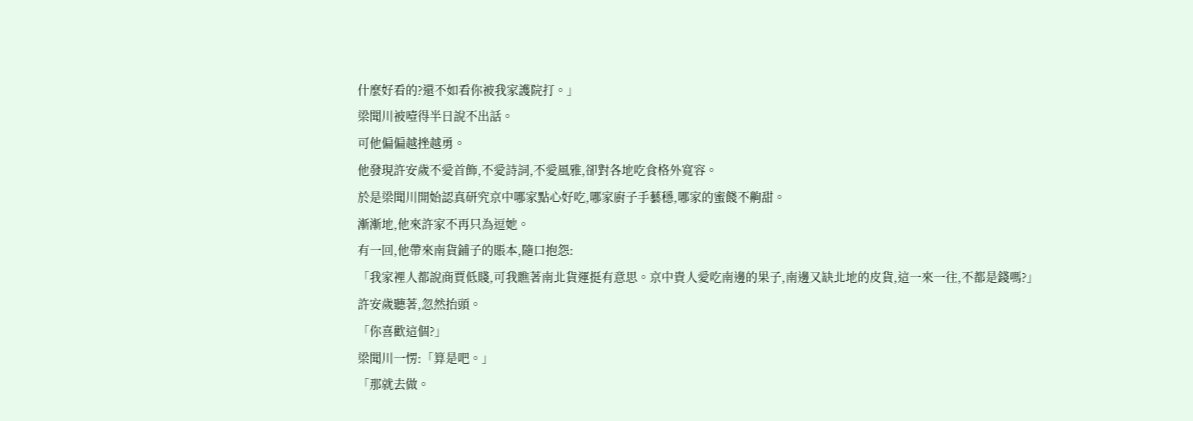什麼好看的?還不如看你被我家護院打。」
梁聞川被噎得半日說不出話。
可他偏偏越挫越勇。
他發現許安歲不愛首飾,不愛詩詞,不愛風雅,卻對各地吃食格外寬容。
於是梁聞川開始認真研究京中哪家點心好吃,哪家廚子手藝穩,哪家的蜜餞不齁甜。
漸漸地,他來許家不再只為逗她。
有一回,他帶來南貨鋪子的賬本,隨口抱怨:
「我家裡人都說商賈低賤,可我瞧著南北貨運挺有意思。京中貴人愛吃南邊的果子,南邊又缺北地的皮貨,這一來一往,不都是錢嗎?」
許安歲聽著,忽然抬頭。
「你喜歡這個?」
梁聞川一愣:「算是吧。」
「那就去做。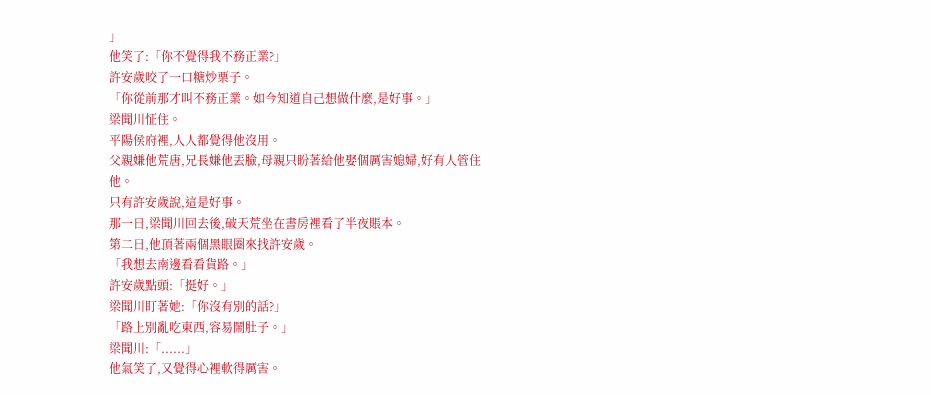」
他笑了:「你不覺得我不務正業?」
許安歲咬了一口糖炒栗子。
「你從前那才叫不務正業。如今知道自己想做什麼,是好事。」
梁聞川怔住。
平陽侯府裡,人人都覺得他沒用。
父親嫌他荒唐,兄長嫌他丟臉,母親只盼著給他娶個厲害媳婦,好有人管住他。
只有許安歲說,這是好事。
那一日,梁聞川回去後,破天荒坐在書房裡看了半夜賬本。
第二日,他頂著兩個黑眼圈來找許安歲。
「我想去南邊看看貨路。」
許安歲點頭:「挺好。」
梁聞川盯著她:「你沒有別的話?」
「路上別亂吃東西,容易鬧肚子。」
梁聞川:「......」
他氣笑了,又覺得心裡軟得厲害。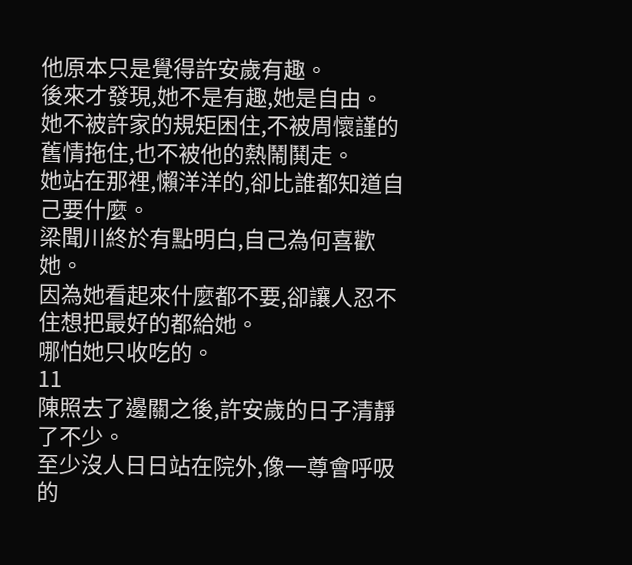他原本只是覺得許安歲有趣。
後來才發現,她不是有趣,她是自由。
她不被許家的規矩困住,不被周懷謹的舊情拖住,也不被他的熱鬧鬨走。
她站在那裡,懶洋洋的,卻比誰都知道自己要什麼。
梁聞川終於有點明白,自己為何喜歡她。
因為她看起來什麼都不要,卻讓人忍不住想把最好的都給她。
哪怕她只收吃的。
11
陳照去了邊關之後,許安歲的日子清靜了不少。
至少沒人日日站在院外,像一尊會呼吸的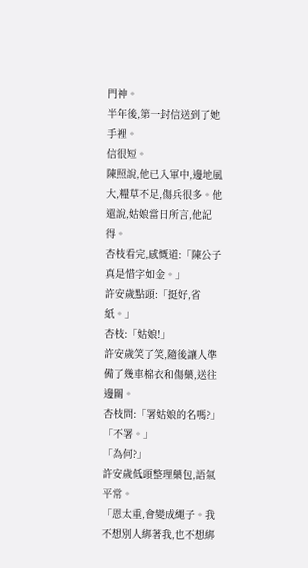門神。
半年後,第一封信送到了她手裡。
信很短。
陳照說,他已入軍中,邊地風大,糧草不足,傷兵很多。他還說,姑娘當日所言,他記得。
杏枝看完,感慨道:「陳公子真是惜字如金。」
許安歲點頭:「挺好,省紙。」
杏枝:「姑娘!」
許安歲笑了笑,隨後讓人準備了幾車棉衣和傷藥,送往邊關。
杏枝問:「署姑娘的名嗎?」
「不署。」
「為何?」
許安歲低頭整理藥包,語氣平常。
「恩太重,會變成繩子。我不想別人綁著我,也不想綁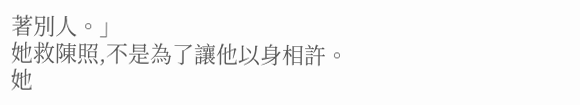著別人。」
她救陳照,不是為了讓他以身相許。
她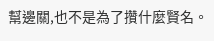幫邊關,也不是為了攢什麼賢名。